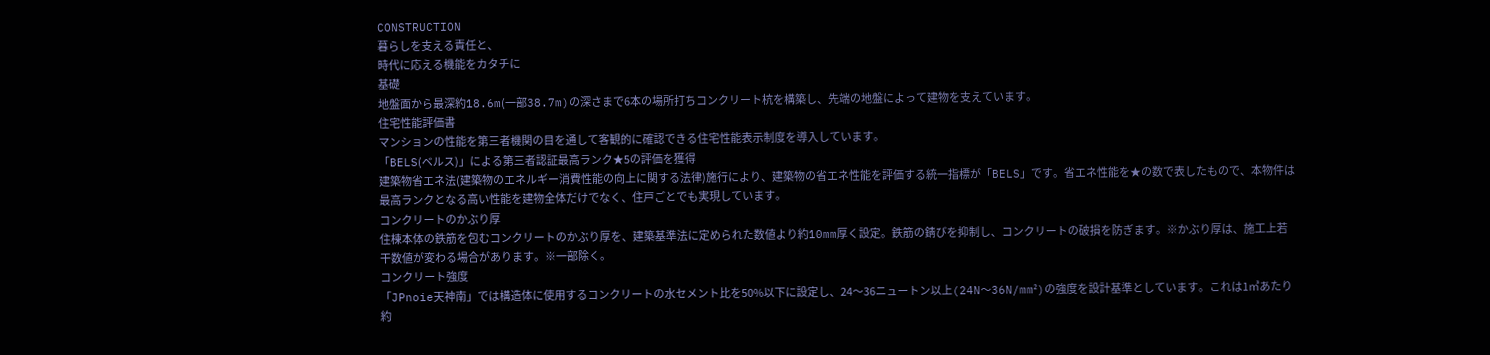CONSTRUCTION
暮らしを支える責任と、
時代に応える機能をカタチに
基礎
地盤面から最深約18.6m(一部38.7m)の深さまで6本の場所打ちコンクリート杭を構築し、先端の地盤によって建物を支えています。
住宅性能評価書
マンションの性能を第三者機関の目を通して客観的に確認できる住宅性能表示制度を導入しています。
「BELS(ベルス)」による第三者認証最高ランク★5の評価を獲得
建築物省エネ法(建築物のエネルギー消費性能の向上に関する法律)施行により、建築物の省エネ性能を評価する統一指標が「BELS」です。省エネ性能を★の数で表したもので、本物件は最高ランクとなる高い性能を建物全体だけでなく、住戸ごとでも実現しています。
コンクリートのかぶり厚
住棟本体の鉄筋を包むコンクリートのかぶり厚を、建築基準法に定められた数値より約10mm厚く設定。鉄筋の錆びを抑制し、コンクリートの破損を防ぎます。※かぶり厚は、施工上若干数値が変わる場合があります。※一部除く。
コンクリート強度
「JPnoie天神南」では構造体に使用するコンクリートの水セメント比を50%以下に設定し、24〜36ニュートン以上(24N〜36N/mm²)の強度を設計基準としています。これは1㎡あたり約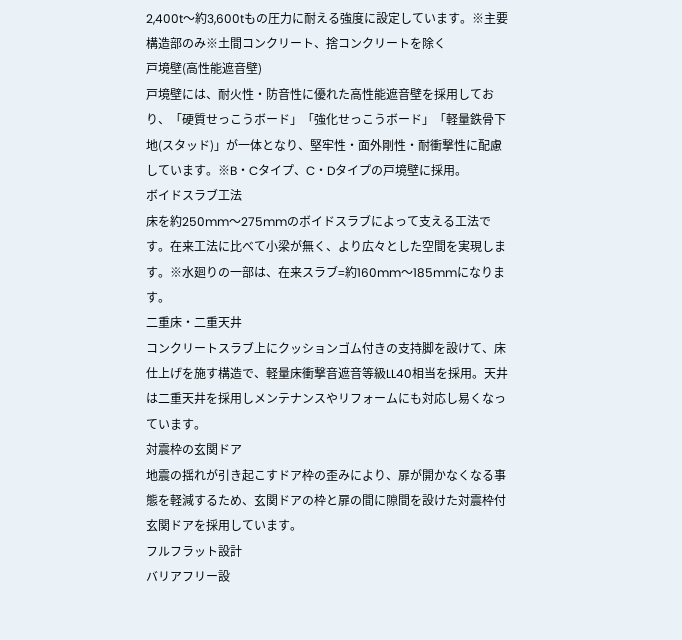2,400t〜約3,600tもの圧力に耐える強度に設定しています。※主要構造部のみ※土間コンクリート、捨コンクリートを除く
戸境壁(高性能遮音壁)
戸境壁には、耐火性・防音性に優れた高性能遮音壁を採用しており、「硬質せっこうボード」「強化せっこうボード」「軽量鉄骨下地(スタッド)」が一体となり、堅牢性・面外剛性・耐衝撃性に配慮しています。※B・Cタイプ、C・Dタイプの戸境壁に採用。
ボイドスラブ工法
床を約250mm〜275mmのボイドスラブによって支える工法です。在来工法に比べて小梁が無く、より広々とした空間を実現します。※水廻りの一部は、在来スラブ=約160mm〜185mmになります。
二重床・二重天井
コンクリートスラブ上にクッションゴム付きの支持脚を設けて、床仕上げを施す構造で、軽量床衝撃音遮音等級LL40相当を採用。天井は二重天井を採用しメンテナンスやリフォームにも対応し易くなっています。
対震枠の玄関ドア
地震の揺れが引き起こすドア枠の歪みにより、扉が開かなくなる事態を軽減するため、玄関ドアの枠と扉の間に隙間を設けた対震枠付玄関ドアを採用しています。
フルフラット設計
バリアフリー設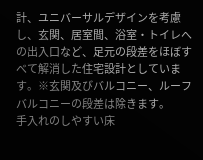計、ユニバーサルデザインを考慮し、玄関、居室間、浴室・トイレへの出入口など、足元の段差をほぼすべて解消した住宅設計としています。※玄関及びバルコニー、ルーフバルコニーの段差は除きます。
手入れのしやすい床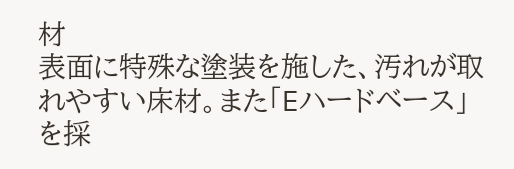材
表面に特殊な塗装を施した、汚れが取れやすい床材。また「Eハードベース」を採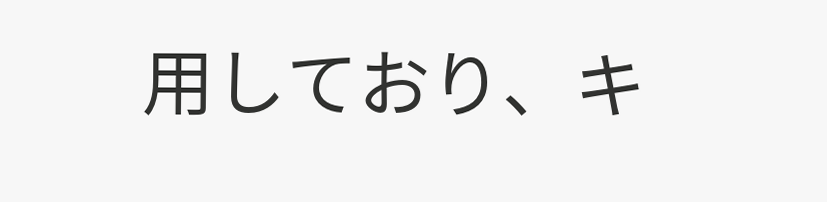用しており、キ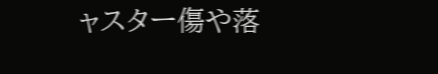ャスター傷や落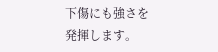下傷にも強さを発揮します。